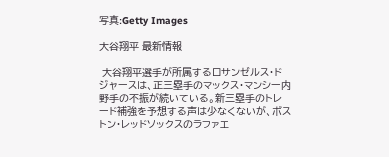写真:Getty Images

大谷翔平 最新情報

 大谷翔平選手が所属するロサンゼルス・ドジャースは、正三塁手のマックス・マンシー内野手の不振が続いている。新三塁手のトレード補強を予想する声は少なくないが、ボストン・レッドソックスのラファエ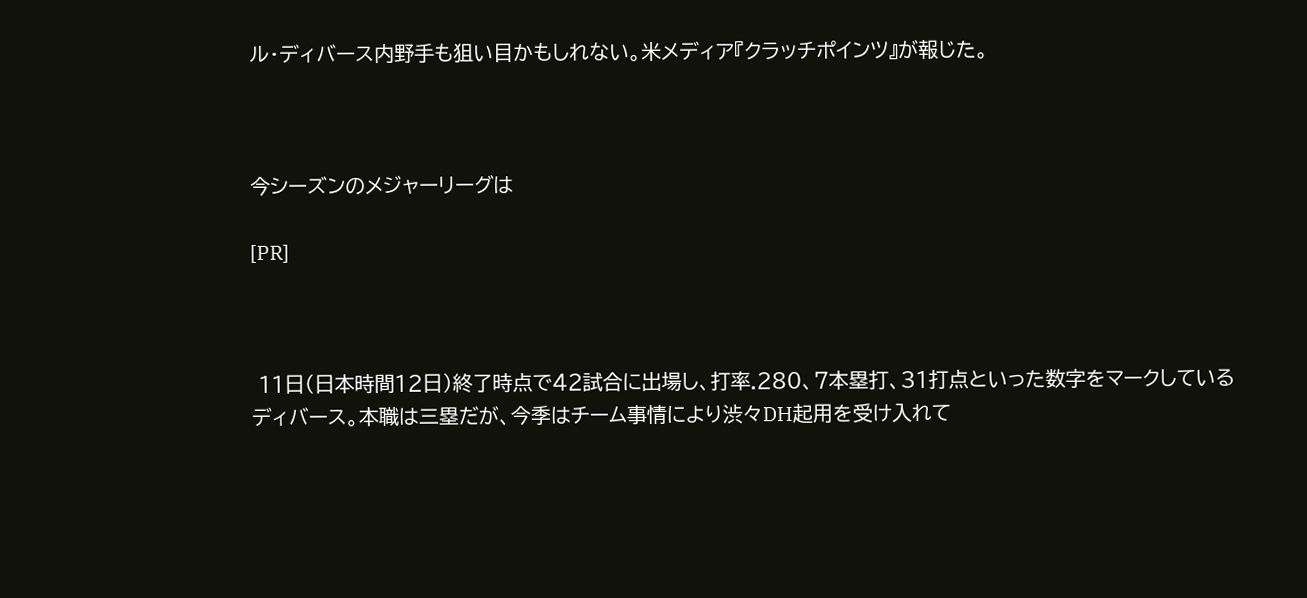ル・ディバース内野手も狙い目かもしれない。米メディア『クラッチポインツ』が報じた。



今シーズンのメジャーリーグは

[PR]



 11日(日本時間12日)終了時点で42試合に出場し、打率.280、7本塁打、31打点といった数字をマークしているディバース。本職は三塁だが、今季はチーム事情により渋々DH起用を受け入れて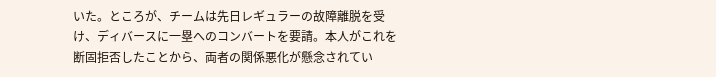いた。ところが、チームは先日レギュラーの故障離脱を受け、ディバースに一塁へのコンバートを要請。本人がこれを断固拒否したことから、両者の関係悪化が懸念されてい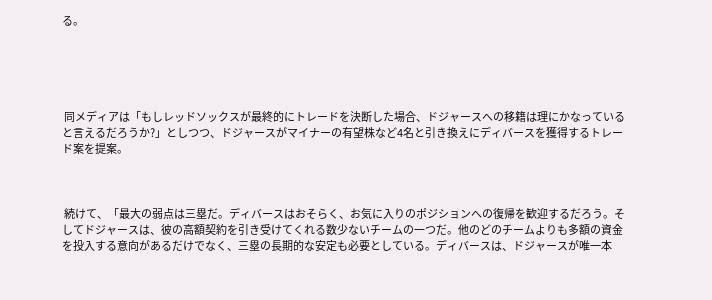る。





 同メディアは「もしレッドソックスが最終的にトレードを決断した場合、ドジャースへの移籍は理にかなっていると言えるだろうか?」としつつ、ドジャースがマイナーの有望株など4名と引き換えにディバースを獲得するトレード案を提案。



 続けて、「最大の弱点は三塁だ。ディバースはおそらく、お気に入りのポジションへの復帰を歓迎するだろう。そしてドジャースは、彼の高額契約を引き受けてくれる数少ないチームの一つだ。他のどのチームよりも多額の資金を投入する意向があるだけでなく、三塁の長期的な安定も必要としている。ディバースは、ドジャースが唯一本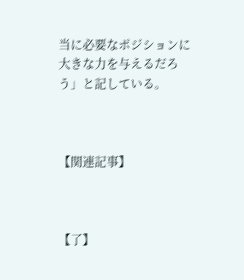当に必要なポジションに大きな力を与えるだろう」と記している。



【関連記事】



【了】